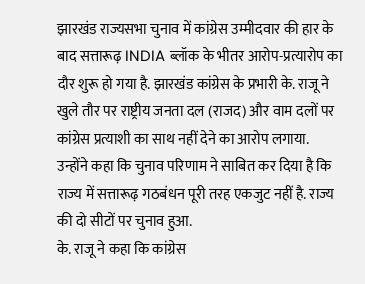झारखंड राज्यसभा चुनाव में कांग्रेस उम्मीदवार की हार के बाद सत्तारूढ़ INDIA ब्लॉक के भीतर आरोप-प्रत्यारोप का दौर शुरू हो गया है. झारखंड कांग्रेस के प्रभारी के. राजू ने खुले तौर पर राष्ट्रीय जनता दल (राजद) और वाम दलों पर कांग्रेस प्रत्याशी का साथ नहीं देने का आरोप लगाया. उन्होंने कहा कि चुनाव परिणाम ने साबित कर दिया है कि राज्य में सत्तारूढ़ गठबंधन पूरी तरह एकजुट नहीं है. राज्य की दो सीटों पर चुनाव हुआ.
के. राजू ने कहा कि कांग्रेस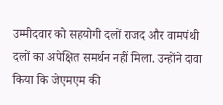उम्मीदवार को सहयोगी दलों राजद और वामपंथी दलों का अपेक्षित समर्थन नहीं मिला. उन्होंने दावा किया कि जेएमएम की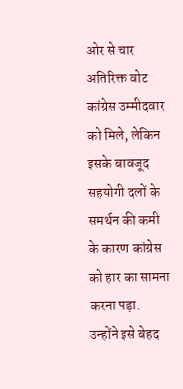ओर से चार अतिरिक्त वोट कांग्रेस उम्मीदवार को मिले, लेकिन इसके बावजूद सहयोगी दलों के समर्थन की कमी के कारण कांग्रेस को हार का सामना करना पड़ा. उन्होंने इसे बेहद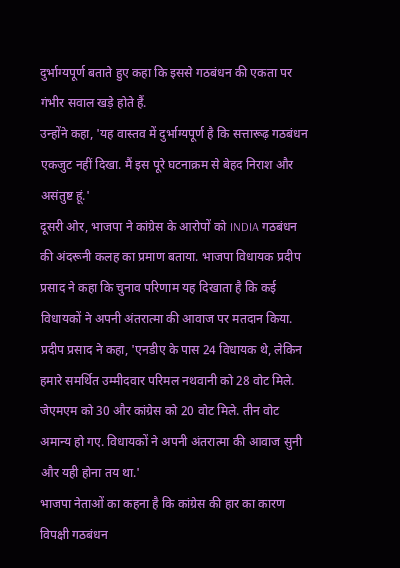दुर्भाग्यपूर्ण बताते हुए कहा कि इससे गठबंधन की एकता पर गंभीर सवाल खड़े होते हैं.
उन्होंने कहा, 'यह वास्तव में दुर्भाग्यपूर्ण है कि सत्तारूढ़ गठबंधन एकजुट नहीं दिखा. मैं इस पूरे घटनाक्रम से बेहद निराश और असंतुष्ट हूं.'
दूसरी ओर, भाजपा ने कांग्रेस के आरोपों को INDIA गठबंधन की अंदरूनी कलह का प्रमाण बताया. भाजपा विधायक प्रदीप प्रसाद ने कहा कि चुनाव परिणाम यह दिखाता है कि कई विधायकों ने अपनी अंतरात्मा की आवाज पर मतदान किया. प्रदीप प्रसाद ने कहा, 'एनडीए के पास 24 विधायक थे, लेकिन हमारे समर्थित उम्मीदवार परिमल नथवानी को 28 वोट मिले. जेएमएम को 30 और कांग्रेस को 20 वोट मिले. तीन वोट अमान्य हो गए. विधायकों ने अपनी अंतरात्मा की आवाज सुनी और यही होना तय था.'
भाजपा नेताओं का कहना है कि कांग्रेस की हार का कारण विपक्षी गठबंधन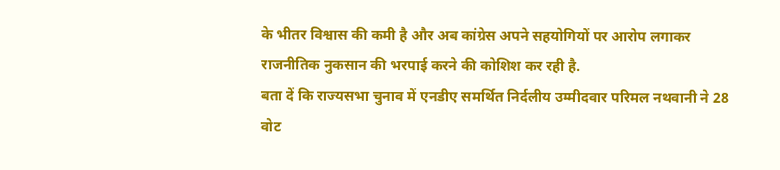के भीतर विश्वास की कमी है और अब कांग्रेस अपने सहयोगियों पर आरोप लगाकर राजनीतिक नुकसान की भरपाई करने की कोशिश कर रही है.
बता दें कि राज्यसभा चुनाव में एनडीए समर्थित निर्दलीय उम्मीदवार परिमल नथवानी ने 28 वोट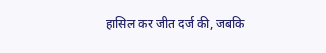हासिल कर जीत दर्ज की, जबकि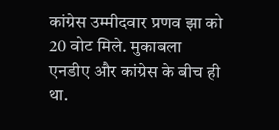कांग्रेस उम्मीदवार प्रणव झा को 20 वोट मिले. मुकाबला एनडीए और कांग्रेस के बीच ही था.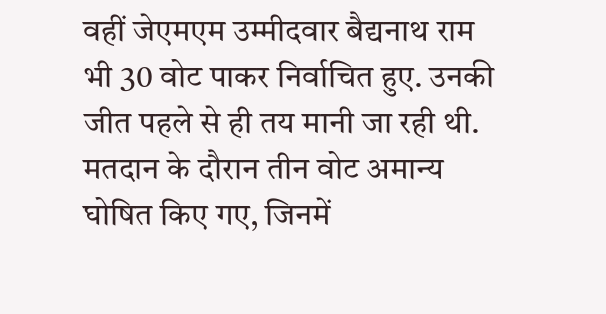वहीं जेएमएम उम्मीदवार बैद्यनाथ राम भी 30 वोट पाकर निर्वाचित हुए. उनकी जीत पहले से ही तय मानी जा रही थी. मतदान के दौरान तीन वोट अमान्य घोषित किए गए, जिनमें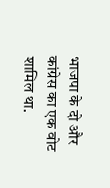भाजपा के दो और कांग्रेस का एक वोट शामिल था.